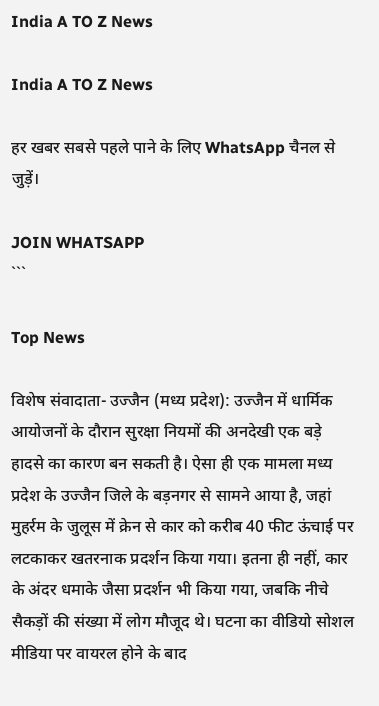India A TO Z News

India A TO Z News

हर खबर सबसे पहले पाने के लिए WhatsApp चैनल से जुड़ें।

JOIN WHATSAPP
```

Top News

विशेष संवादाता- उज्जैन (मध्य प्रदेश): उज्जैन में धार्मिक आयोजनों के दौरान सुरक्षा नियमों की अनदेखी एक बड़े हादसे का कारण बन सकती है। ऐसा ही एक मामला मध्य प्रदेश के उज्जैन जिले के बड़नगर से सामने आया है, जहां मुहर्रम के जुलूस में क्रेन से कार को करीब 40 फीट ऊंचाई पर लटकाकर खतरनाक प्रदर्शन किया गया। इतना ही नहीं, कार के अंदर धमाके जैसा प्रदर्शन भी किया गया, जबकि नीचे सैकड़ों की संख्या में लोग मौजूद थे। घटना का वीडियो सोशल मीडिया पर वायरल होने के बाद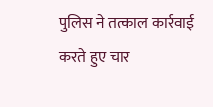पुलिस ने तत्काल कार्रवाई करते हुए चार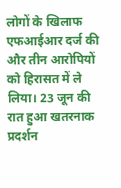लोगों के खिलाफ एफआईआर दर्ज की और तीन आरोपियों को हिरासत में ले लिया। 23 जून की रात हुआ खतरनाक प्रदर्शन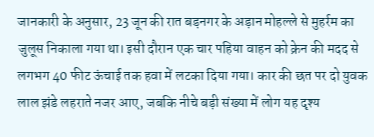जानकारी के अनुसार, 23 जून की रात बड़नगर के अड़ान मोहल्ले से मुहर्रम का जुलूस निकाला गया था। इसी दौरान एक चार पहिया वाहन को क्रेन की मदद से लगभग 40 फीट ऊंचाई तक हवा में लटका दिया गया। कार की छत पर दो युवक लाल झंडे लहराते नजर आए, जबकि नीचे बड़ी संख्या में लोग यह दृश्य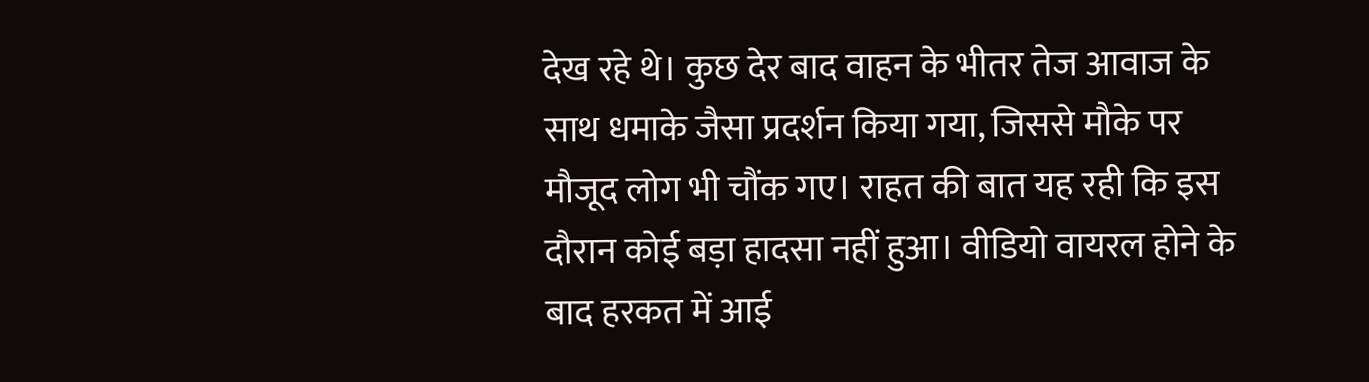देख रहे थे। कुछ देर बाद वाहन के भीतर तेज आवाज के साथ धमाके जैसा प्रदर्शन किया गया, जिससे मौके पर मौजूद लोग भी चौंक गए। राहत की बात यह रही कि इस दौरान कोई बड़ा हादसा नहीं हुआ। वीडियो वायरल होने के बाद हरकत में आई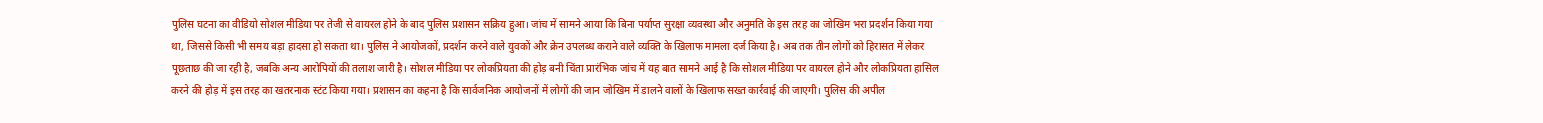पुलिस घटना का वीडियो सोशल मीडिया पर तेजी से वायरल होने के बाद पुलिस प्रशासन सक्रिय हुआ। जांच में सामने आया कि बिना पर्याप्त सुरक्षा व्यवस्था और अनुमति के इस तरह का जोखिम भरा प्रदर्शन किया गया था, जिससे किसी भी समय बड़ा हादसा हो सकता था। पुलिस ने आयोजकों, प्रदर्शन करने वाले युवकों और क्रेन उपलब्ध कराने वाले व्यक्ति के खिलाफ मामला दर्ज किया है। अब तक तीन लोगों को हिरासत में लेकर पूछताछ की जा रही है, जबकि अन्य आरोपियों की तलाश जारी है। सोशल मीडिया पर लोकप्रियता की होड़ बनी चिंता प्रारंभिक जांच में यह बात सामने आई है कि सोशल मीडिया पर वायरल होने और लोकप्रियता हासिल करने की होड़ में इस तरह का खतरनाक स्टंट किया गया। प्रशासन का कहना है कि सार्वजनिक आयोजनों में लोगों की जान जोखिम में डालने वालों के खिलाफ सख्त कार्रवाई की जाएगी। पुलिस की अपील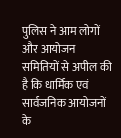पुलिस ने आम लोगों और आयोजन समितियों से अपील की है कि धार्मिक एवं सार्वजनिक आयोजनों के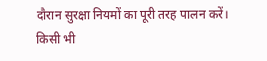दौरान सुरक्षा नियमों का पूरी तरह पालन करें। किसी भी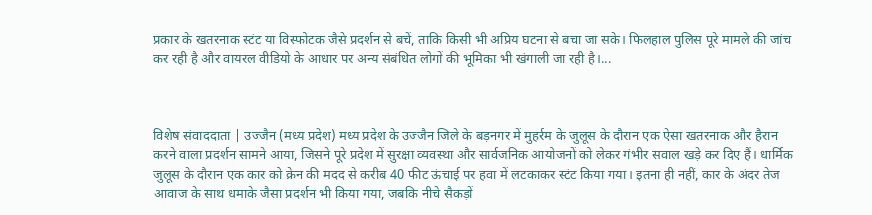प्रकार के खतरनाक स्टंट या विस्फोटक जैसे प्रदर्शन से बचें, ताकि किसी भी अप्रिय घटना से बचा जा सके। फिलहाल पुलिस पूरे मामले की जांच कर रही है और वायरल वीडियो के आधार पर अन्य संबंधित लोगों की भूमिका भी खंगाली जा रही है।...



विशेष संवाददाता | उज्जैन (मध्य प्रदेश) मध्य प्रदेश के उज्जैन जिले के बड़नगर में मुहर्रम के जुलूस के दौरान एक ऐसा खतरनाक और हैरान करने वाला प्रदर्शन सामने आया, जिसने पूरे प्रदेश में सुरक्षा व्यवस्था और सार्वजनिक आयोजनों को लेकर गंभीर सवाल खड़े कर दिए हैं। धार्मिक जुलूस के दौरान एक कार को क्रेन की मदद से करीब 40 फीट ऊंचाई पर हवा में लटकाकर स्टंट किया गया। इतना ही नहीं, कार के अंदर तेज आवाज के साथ धमाके जैसा प्रदर्शन भी किया गया, जबकि नीचे सैकड़ों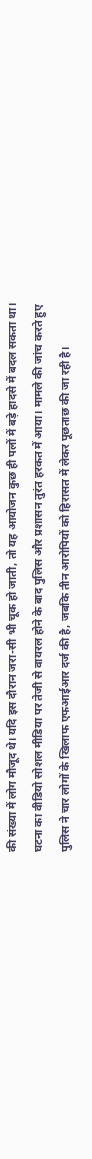की संख्या में लोग मौजूद थे। यदि इस दौरान जरा-सी भी चूक हो जाती, तो यह आयोजन कुछ ही पलों में बड़े हादसे में बदल सकता था। घटना का वीडियो सोशल मीडिया पर तेजी से वायरल होने के बाद पुलिस और प्रशासन तुरंत हरकत में आया। मामले की जांच करते हुए पुलिस ने चार लोगों के खिलाफ एफआईआर दर्ज की है, जबकि तीन आरोपियों को हिरासत में लेकर पूछताछ की जा रही है।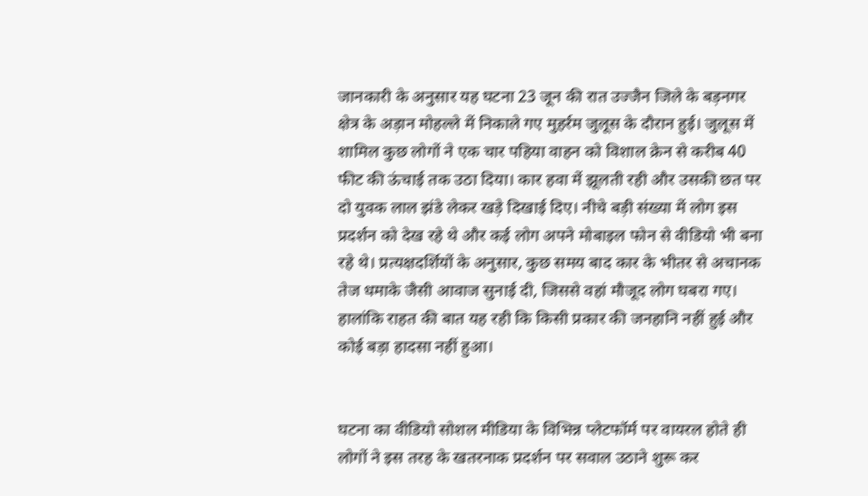जानकारी के अनुसार यह घटना 23 जून की रात उज्जैन जिले के बड़नगर क्षेत्र के अड़ान मोहल्ले में निकाले गए मुहर्रम जुलूस के दौरान हुई। जुलूस में शामिल कुछ लोगों ने एक चार पहिया वाहन को विशाल क्रेन से करीब 40 फीट की ऊंचाई तक उठा दिया। कार हवा में झूलती रही और उसकी छत पर दो युवक लाल झंडे लेकर खड़े दिखाई दिए। नीचे बड़ी संख्या में लोग इस प्रदर्शन को देख रहे थे और कई लोग अपने मोबाइल फोन से वीडियो भी बना रहे थे। प्रत्यक्षदर्शियों के अनुसार, कुछ समय बाद कार के भीतर से अचानक तेज धमाके जैसी आवाज सुनाई दी, जिससे वहां मौजूद लोग घबरा गए। हालांकि राहत की बात यह रही कि किसी प्रकार की जनहानि नहीं हुई और कोई बड़ा हादसा नहीं हुआ।


घटना का वीडियो सोशल मीडिया के विभिन्न प्लेटफॉर्म पर वायरल होते ही लोगों ने इस तरह के खतरनाक प्रदर्शन पर सवाल उठाने शुरू कर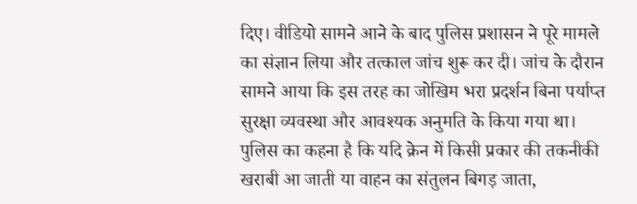दिए। वीडियो सामने आने के बाद पुलिस प्रशासन ने पूरे मामले का संज्ञान लिया और तत्काल जांच शुरू कर दी। जांच के दौरान सामने आया कि इस तरह का जोखिम भरा प्रदर्शन बिना पर्याप्त सुरक्षा व्यवस्था और आवश्यक अनुमति के किया गया था। पुलिस का कहना है कि यदि क्रेन में किसी प्रकार की तकनीकी खराबी आ जाती या वाहन का संतुलन बिगड़ जाता,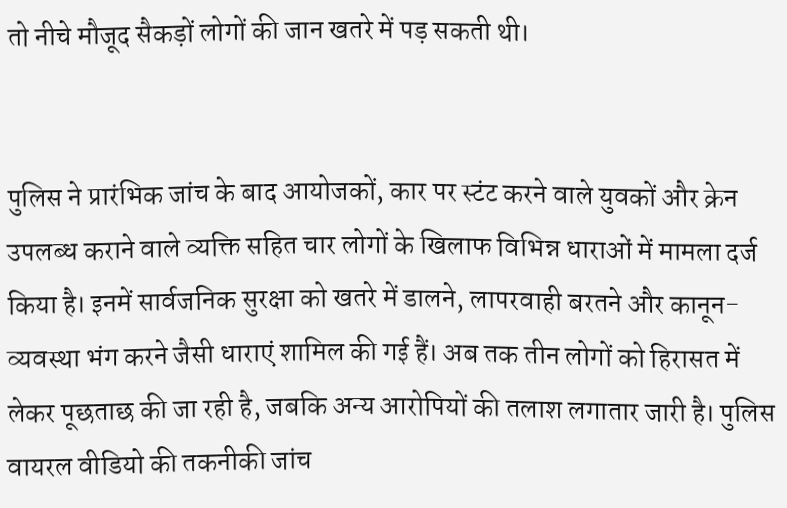तो नीचे मौजूद सैकड़ों लोगों की जान खतरे में पड़ सकती थी।


पुलिस ने प्रारंभिक जांच के बाद आयोजकों, कार पर स्टंट करने वाले युवकों और क्रेन उपलब्ध कराने वाले व्यक्ति सहित चार लोगों के खिलाफ विभिन्न धाराओं में मामला दर्ज किया है। इनमें सार्वजनिक सुरक्षा को खतरे में डालने, लापरवाही बरतने और कानून-व्यवस्था भंग करने जैसी धाराएं शामिल की गई हैं। अब तक तीन लोगों को हिरासत में लेकर पूछताछ की जा रही है, जबकि अन्य आरोपियों की तलाश लगातार जारी है। पुलिस वायरल वीडियो की तकनीकी जांच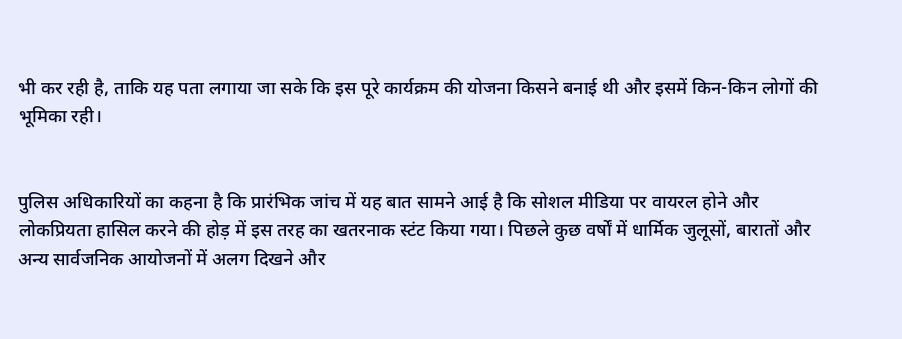भी कर रही है, ताकि यह पता लगाया जा सके कि इस पूरे कार्यक्रम की योजना किसने बनाई थी और इसमें किन-किन लोगों की भूमिका रही।


पुलिस अधिकारियों का कहना है कि प्रारंभिक जांच में यह बात सामने आई है कि सोशल मीडिया पर वायरल होने और लोकप्रियता हासिल करने की होड़ में इस तरह का खतरनाक स्टंट किया गया। पिछले कुछ वर्षों में धार्मिक जुलूसों, बारातों और अन्य सार्वजनिक आयोजनों में अलग दिखने और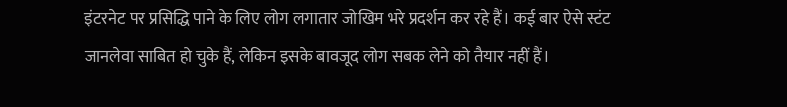इंटरनेट पर प्रसिद्धि पाने के लिए लोग लगातार जोखिम भरे प्रदर्शन कर रहे हैं। कई बार ऐसे स्टंट जानलेवा साबित हो चुके हैं, लेकिन इसके बावजूद लोग सबक लेने को तैयार नहीं हैं।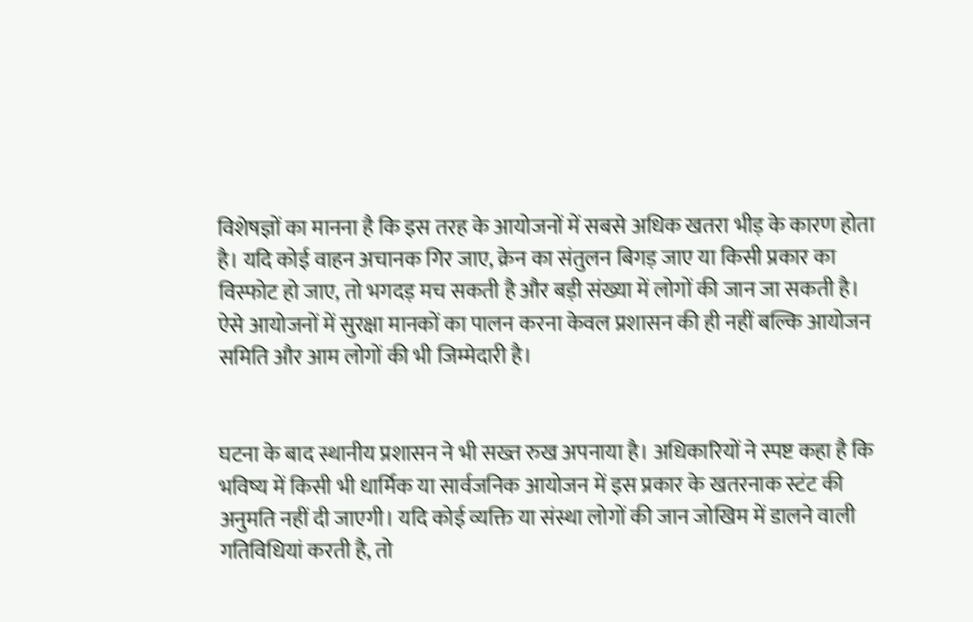विशेषज्ञों का मानना है कि इस तरह के आयोजनों में सबसे अधिक खतरा भीड़ के कारण होता है। यदि कोई वाहन अचानक गिर जाए, क्रेन का संतुलन बिगड़ जाए या किसी प्रकार का विस्फोट हो जाए, तो भगदड़ मच सकती है और बड़ी संख्या में लोगों की जान जा सकती है। ऐसे आयोजनों में सुरक्षा मानकों का पालन करना केवल प्रशासन की ही नहीं बल्कि आयोजन समिति और आम लोगों की भी जिम्मेदारी है।


घटना के बाद स्थानीय प्रशासन ने भी सख्त रुख अपनाया है। अधिकारियों ने स्पष्ट कहा है कि भविष्य में किसी भी धार्मिक या सार्वजनिक आयोजन में इस प्रकार के खतरनाक स्टंट की अनुमति नहीं दी जाएगी। यदि कोई व्यक्ति या संस्था लोगों की जान जोखिम में डालने वाली गतिविधियां करती है, तो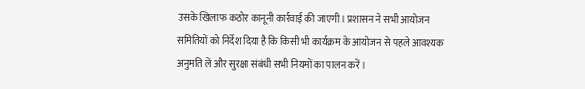उसके खिलाफ कठोर कानूनी कार्रवाई की जाएगी। प्रशासन ने सभी आयोजन समितियों को निर्देश दिया है कि किसी भी कार्यक्रम के आयोजन से पहले आवश्यक अनुमति लें और सुरक्षा संबंधी सभी नियमों का पालन करें।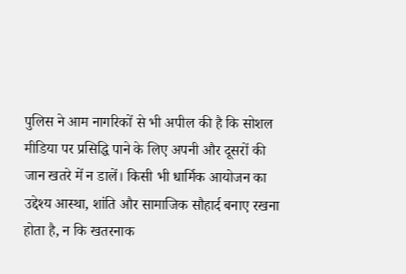पुलिस ने आम नागरिकों से भी अपील की है कि सोशल मीडिया पर प्रसिद्धि पाने के लिए अपनी और दूसरों की जान खतरे में न डालें। किसी भी धार्मिक आयोजन का उद्देश्य आस्था, शांति और सामाजिक सौहार्द बनाए रखना होता है, न कि खतरनाक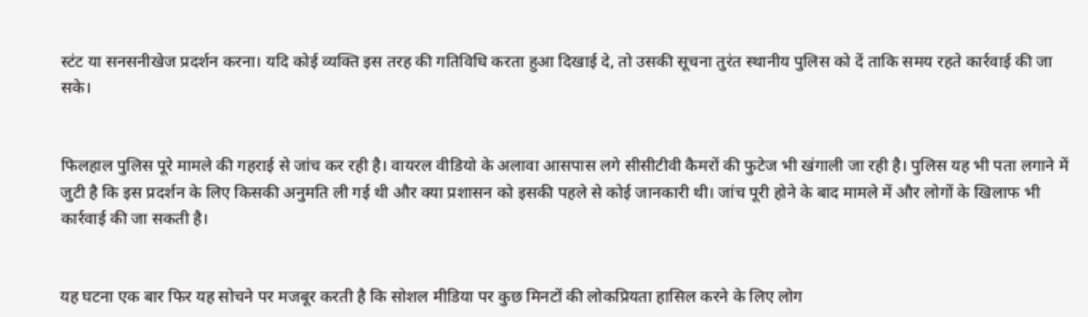स्टंट या सनसनीखेज प्रदर्शन करना। यदि कोई व्यक्ति इस तरह की गतिविधि करता हुआ दिखाई दे, तो उसकी सूचना तुरंत स्थानीय पुलिस को दें ताकि समय रहते कार्रवाई की जा सके।


फिलहाल पुलिस पूरे मामले की गहराई से जांच कर रही है। वायरल वीडियो के अलावा आसपास लगे सीसीटीवी कैमरों की फुटेज भी खंगाली जा रही है। पुलिस यह भी पता लगाने में जुटी है कि इस प्रदर्शन के लिए किसकी अनुमति ली गई थी और क्या प्रशासन को इसकी पहले से कोई जानकारी थी। जांच पूरी होने के बाद मामले में और लोगों के खिलाफ भी कार्रवाई की जा सकती है।


यह घटना एक बार फिर यह सोचने पर मजबूर करती है कि सोशल मीडिया पर कुछ मिनटों की लोकप्रियता हासिल करने के लिए लोग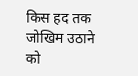किस हद तक जोखिम उठाने को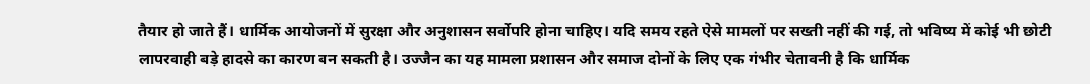तैयार हो जाते हैं। धार्मिक आयोजनों में सुरक्षा और अनुशासन सर्वोपरि होना चाहिए। यदि समय रहते ऐसे मामलों पर सख्ती नहीं की गई, तो भविष्य में कोई भी छोटी लापरवाही बड़े हादसे का कारण बन सकती है। उज्जैन का यह मामला प्रशासन और समाज दोनों के लिए एक गंभीर चेतावनी है कि धार्मिक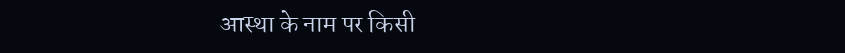आस्था के नाम पर किसी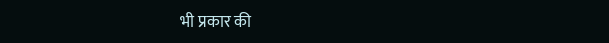भी प्रकार की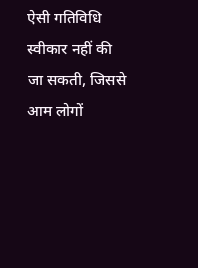ऐसी गतिविधि स्वीकार नहीं की जा सकती, जिससे आम लोगों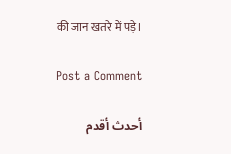की जान खतरे में पड़े।

Post a Comment

أحدث أقدم